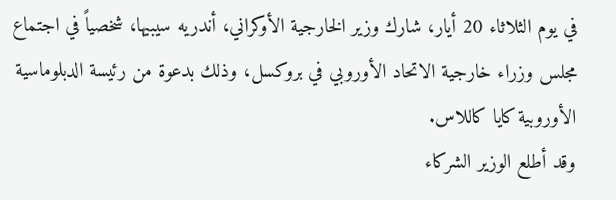في يوم الثلاثاء 20 أيار، شارك وزير الخارجية الأوكراني، أندريه سيبيها، شخصياً في اجتماع مجلس وزراء خارجية الاتحاد الأوروبي في بروكسل، وذلك بدعوة من رئيسة الدبلوماسية الأوروبية كايا كاللاس.
وقد أطلع الوزير الشركاء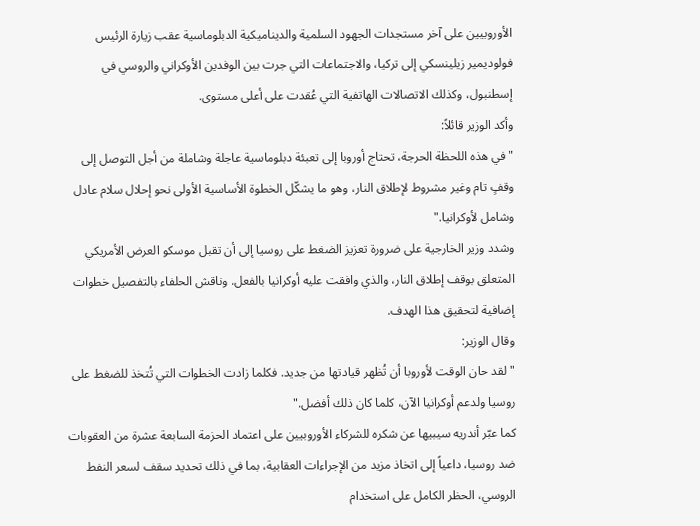الأوروبيين على آخر مستجدات الجهود السلمية والديناميكية الدبلوماسية عقب زيارة الرئيس فولوديمير زيلينسكي إلى تركيا، والاجتماعات التي جرت بين الوفدين الأوكراني والروسي في إسطنبول، وكذلك الاتصالات الهاتفية التي عُقدت على أعلى مستوى.
وأكد الوزير قائلاً:
"في هذه اللحظة الحرجة، تحتاج أوروبا إلى تعبئة دبلوماسية عاجلة وشاملة من أجل التوصل إلى وقفٍ تام وغير مشروط لإطلاق النار، وهو ما يشكّل الخطوة الأساسية الأولى نحو إحلال سلام عادل وشامل لأوكرانيا."
وشدد وزير الخارجية على ضرورة تعزيز الضغط على روسيا إلى أن تقبل موسكو العرض الأمريكي المتعلق بوقف إطلاق النار، والذي وافقت عليه أوكرانيا بالفعل. وناقش الحلفاء بالتفصيل خطوات إضافية لتحقيق هذا الهدف.
وقال الوزير:
"لقد حان الوقت لأوروبا أن تُظهر قيادتها من جديد. فكلما زادت الخطوات التي تُتخذ للضغط على روسيا ولدعم أوكرانيا الآن، كلما كان ذلك أفضل."
كما عبّر أندريه سيبيها عن شكره للشركاء الأوروبيين على اعتماد الحزمة السابعة عشرة من العقوبات ضد روسيا، داعياً إلى اتخاذ مزيد من الإجراءات العقابية، بما في ذلك تحديد سقف لسعر النفط الروسي، الحظر الكامل على استخدام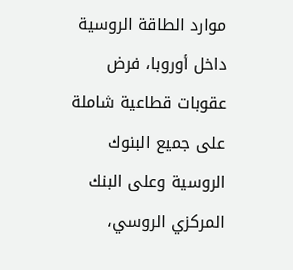موارد الطاقة الروسية داخل أوروبا، فرض عقوبات قطاعية شاملة على جميع البنوك الروسية وعلى البنك المركزي الروسي،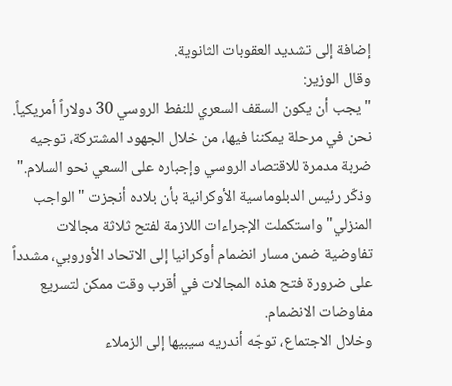إضافة إلى تشديد العقوبات الثانوية.
وقال الوزير:
"يجب أن يكون السقف السعري للنفط الروسي 30 دولاراً أمريكياً. نحن في مرحلة يمكننا فيها، من خلال الجهود المشتركة، توجيه ضربة مدمرة للاقتصاد الروسي وإجباره على السعي نحو السلام."
وذكّر رئيس الدبلوماسية الأوكرانية بأن بلاده أنجزت "الواجب المنزلي" واستكملت الإجراءات اللازمة لفتح ثلاثة مجالات تفاوضية ضمن مسار انضمام أوكرانيا إلى الاتحاد الأوروبي، مشدداً على ضرورة فتح هذه المجالات في أقرب وقت ممكن لتسريع مفاوضات الانضمام.
وخلال الاجتماع، توجّه أندريه سيبيها إلى الزملاء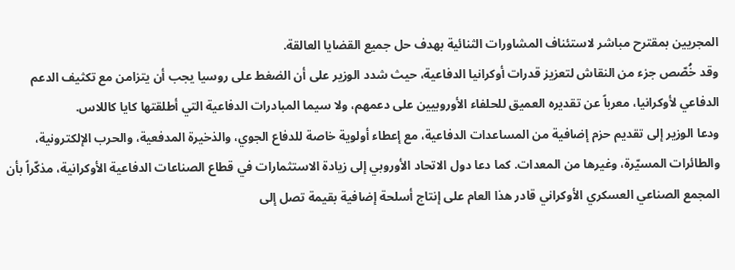المجريين بمقترح مباشر لاستئناف المشاورات الثنائية بهدف حل جميع القضايا العالقة.
وقد خُصّص جزء من النقاش لتعزيز قدرات أوكرانيا الدفاعية، حيث شدد الوزير على أن الضغط على روسيا يجب أن يتزامن مع تكثيف الدعم الدفاعي لأوكرانيا، معرباً عن تقديره العميق للحلفاء الأوروبيين على دعمهم، ولا سيما المبادرات الدفاعية التي أطلقتها كايا كاللاس.
ودعا الوزير إلى تقديم حزم إضافية من المساعدات الدفاعية، مع إعطاء أولوية خاصة للدفاع الجوي، والذخيرة المدفعية، والحرب الإلكترونية، والطائرات المسيّرة، وغيرها من المعدات. كما دعا دول الاتحاد الأوروبي إلى زيادة الاستثمارات في قطاع الصناعات الدفاعية الأوكرانية، مذكّراً بأن المجمع الصناعي العسكري الأوكراني قادر هذا العام على إنتاج أسلحة إضافية بقيمة تصل إلى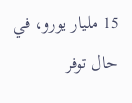15 مليار يورو، في حال توفر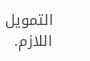التمويل اللازم.